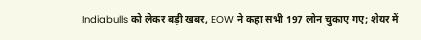Indiabulls को लेकर बड़ी खबर, EOW ने कहा सभी 197 लोन चुकाए गए; शेयर में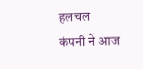हलचल
कंपनी ने आज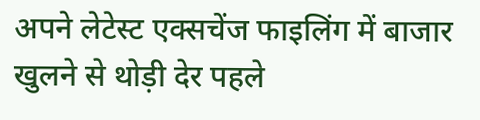अपने लेटेस्ट एक्सचेंज फाइलिंग में बाजार खुलने से थोड़ी देर पहले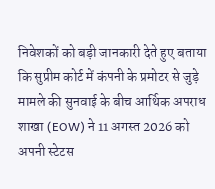निवेशकों को बड़ी जानकारी देते हुए बताया कि सुप्रीम कोर्ट में कंपनी के प्रमोटर से जुड़े मामले की सुनवाई के बीच आर्थिक अपराध शाखा (EOW) ने 11 अगस्त 2026 को अपनी स्टेटस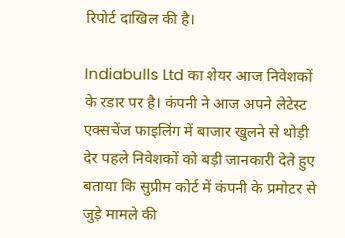रिपोर्ट दाखिल की है।

Indiabulls Ltd का शेयर आज निवेशकों के रडार पर है। कंपनी ने आज अपने लेटेस्ट एक्सचेंज फाइलिंग में बाजार खुलने से थोड़ी देर पहले निवेशकों को बड़ी जानकारी देते हुए बताया कि सुप्रीम कोर्ट में कंपनी के प्रमोटर से जुड़े मामले की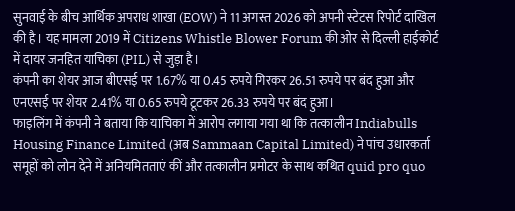सुनवाई के बीच आर्थिक अपराध शाखा (EOW) ने 11 अगस्त 2026 को अपनी स्टेटस रिपोर्ट दाखिल की है। यह मामला 2019 में Citizens Whistle Blower Forum की ओर से दिल्ली हाईकोर्ट में दायर जनहित याचिका (PIL) से जुड़ा है।
कंपनी का शेयर आज बीएसई पर 1.67% या 0.45 रुपये गिरकर 26.51 रुपये पर बंद हुआ और एनएसई पर शेयर 2.41% या 0.65 रुपये टूटकर 26.33 रुपये पर बंद हुआ।
फाइलिंग में कंपनी ने बताया कि याचिका में आरोप लगाया गया था कि तत्कालीन Indiabulls Housing Finance Limited (अब Sammaan Capital Limited) ने पांच उधारकर्ता समूहों को लोन देने में अनियमितताएं कीं और तत्कालीन प्रमोटर के साथ कथित quid pro quo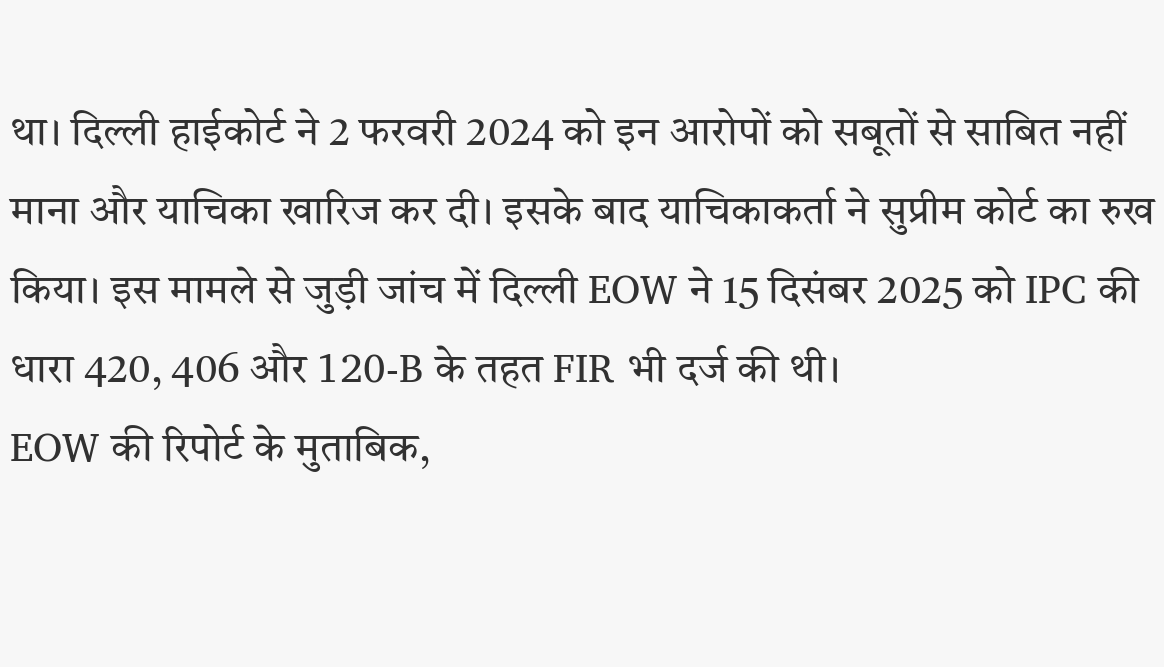था। दिल्ली हाईकोर्ट ने 2 फरवरी 2024 को इन आरोपों को सबूतों से साबित नहीं माना और याचिका खारिज कर दी। इसके बाद याचिकाकर्ता ने सुप्रीम कोर्ट का रुख किया। इस मामले से जुड़ी जांच में दिल्ली EOW ने 15 दिसंबर 2025 को IPC की धारा 420, 406 और 120-B के तहत FIR भी दर्ज की थी।
EOW की रिपोर्ट के मुताबिक,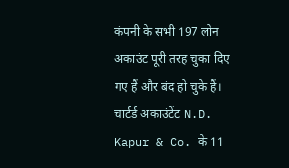कंपनी के सभी 197 लोन अकाउंट पूरी तरह चुका दिए गए हैं और बंद हो चुके हैं। चार्टर्ड अकाउंटेंट N.D. Kapur & Co. के 11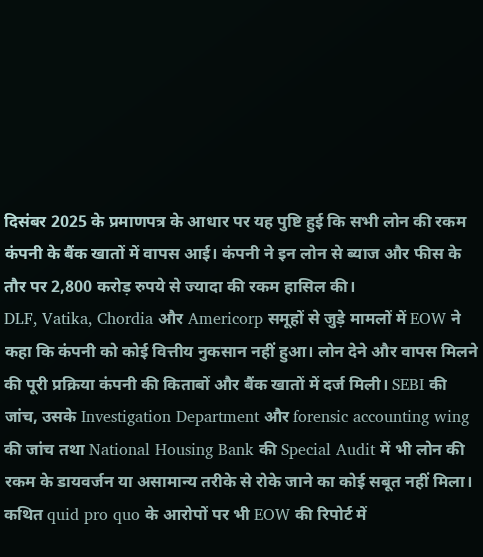दिसंबर 2025 के प्रमाणपत्र के आधार पर यह पुष्टि हुई कि सभी लोन की रकम कंपनी के बैंक खातों में वापस आई। कंपनी ने इन लोन से ब्याज और फीस के तौर पर 2,800 करोड़ रुपये से ज्यादा की रकम हासिल की।
DLF, Vatika, Chordia और Americorp समूहों से जुड़े मामलों में EOW ने कहा कि कंपनी को कोई वित्तीय नुकसान नहीं हुआ। लोन देने और वापस मिलने की पूरी प्रक्रिया कंपनी की किताबों और बैंक खातों में दर्ज मिली। SEBI की जांच, उसके Investigation Department और forensic accounting wing की जांच तथा National Housing Bank की Special Audit में भी लोन की रकम के डायवर्जन या असामान्य तरीके से रोके जाने का कोई सबूत नहीं मिला।
कथित quid pro quo के आरोपों पर भी EOW की रिपोर्ट में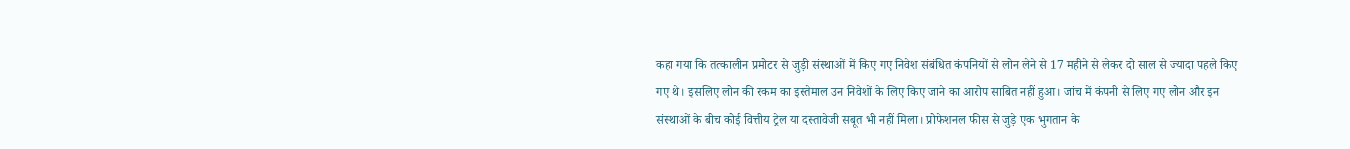कहा गया कि तत्कालीन प्रमोटर से जुड़ी संस्थाओं में किए गए निवेश संबंधित कंपनियों से लोन लेने से 17 महीने से लेकर दो साल से ज्यादा पहले किए गए थे। इसलिए लोन की रकम का इस्तेमाल उन निवेशों के लिए किए जाने का आरोप साबित नहीं हुआ। जांच में कंपनी से लिए गए लोन और इन संस्थाओं के बीच कोई वित्तीय ट्रेल या दस्तावेजी सबूत भी नहीं मिला। प्रोफेशनल फीस से जुड़े एक भुगतान के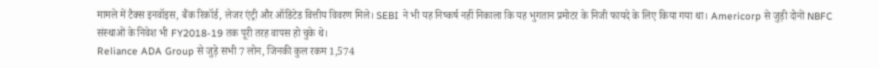मामले में टैक्स इनवॉइस, बैंक रिकॉर्ड, लेजर एंट्री और ऑडिटेड वित्तीय विवरण मिले। SEBI ने भी यह निष्कर्ष नहीं निकाला कि यह भुगतान प्रमोटर के निजी फायदे के लिए किया गया था। Americorp से जुड़ी दोनों NBFC संस्थाओं के निवेश भी FY2018-19 तक पूरी तरह वापस हो चुके थे।
Reliance ADA Group से जुड़े सभी 7 लोन, जिनकी कुल रकम 1,574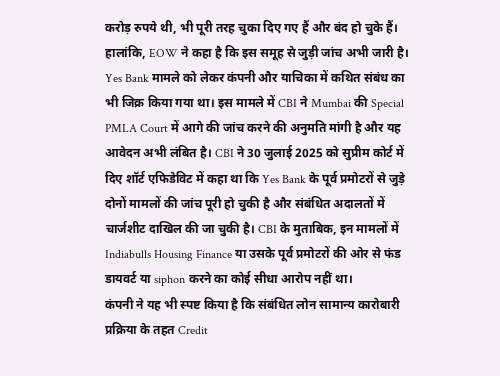करोड़ रुपये थी, भी पूरी तरह चुका दिए गए हैं और बंद हो चुके हैं। हालांकि, EOW ने कहा है कि इस समूह से जुड़ी जांच अभी जारी है।
Yes Bank मामले को लेकर कंपनी और याचिका में कथित संबंध का भी जिक्र किया गया था। इस मामले में CBI ने Mumbai की Special PMLA Court में आगे की जांच करने की अनुमति मांगी है और यह आवेदन अभी लंबित है। CBI ने 30 जुलाई 2025 को सुप्रीम कोर्ट में दिए शॉर्ट एफिडेविट में कहा था कि Yes Bank के पूर्व प्रमोटरों से जुड़े दोनों मामलों की जांच पूरी हो चुकी है और संबंधित अदालतों में चार्जशीट दाखिल की जा चुकी है। CBI के मुताबिक, इन मामलों में Indiabulls Housing Finance या उसके पूर्व प्रमोटरों की ओर से फंड डायवर्ट या siphon करने का कोई सीधा आरोप नहीं था।
कंपनी ने यह भी स्पष्ट किया है कि संबंधित लोन सामान्य कारोबारी प्रक्रिया के तहत Credit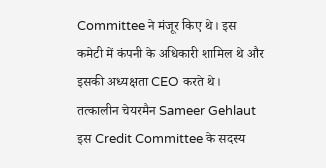Committee ने मंजूर किए थे। इस कमेटी में कंपनी के अधिकारी शामिल थे और इसकी अध्यक्षता CEO करते थे। तत्कालीन चेयरमैन Sameer Gehlaut इस Credit Committee के सदस्य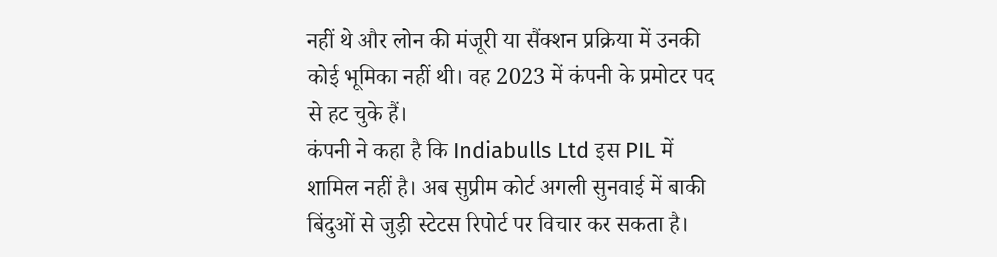नहीं थे और लोन की मंजूरी या सैंक्शन प्रक्रिया में उनकी कोई भूमिका नहीं थी। वह 2023 में कंपनी के प्रमोटर पद से हट चुके हैं।
कंपनी ने कहा है कि Indiabulls Ltd इस PIL में शामिल नहीं है। अब सुप्रीम कोर्ट अगली सुनवाई में बाकी बिंदुओं से जुड़ी स्टेटस रिपोर्ट पर विचार कर सकता है।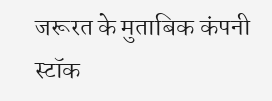जरूरत के मुताबिक कंपनी स्टॉक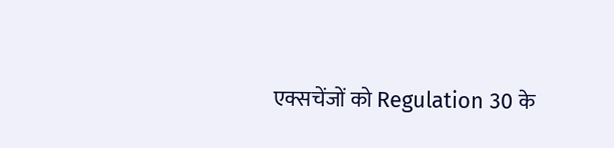एक्सचेंजों को Regulation 30 के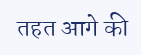तहत आगे की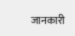जानकारी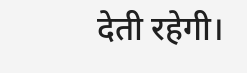देती रहेगी।